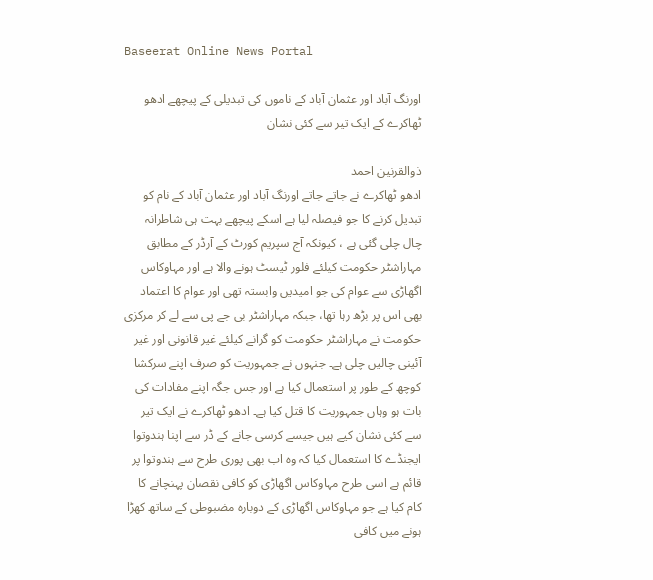Baseerat Online News Portal

اورنگ آباد اور عثمان آباد کے ناموں کی تبدیلی کے پیچھے ادھو ٹھاکرے کے ایک تیر سے کئی نشان

ذوالقرنین احمد
ادھو ٹھاکرے نے جاتے جاتے اورنگ آباد اور عثمان آباد کے نام کو تبدیل کرنے کا جو فیصلہ لیا ہے اسکے پیچھے بہت ہی شاطرانہ چال چلی گئی ہے ، کیونکہ آج سپریم کورٹ کے آرڈر کے مطابق مہاراشٹر حکومت کیلئے فلور ٹیسٹ ہونے والا ہے اور مہاوکاس اگھاڑی سے عوام کی جو امیدیں وابستہ تھی اور عوام کا اعتماد بھی اس پر بڑھ رہا تھا، جبکہ مہاراشٹر بی جے پی سے لے کر مرکزی حکومت نے مہاراشٹر حکومت کو گرانے کیلئے غیر قانونی اور غیر آئینی چالیں چلی ہے۔ جنہوں نے جمہوریت کو صرف اپنے سرکشا کوچھ کے طور پر استعمال کیا ہے اور جس جگہ اپنے مفادات کی بات ہو وہاں جمہوریت کا قتل کیا ہے۔ ادھو ٹھاکرے نے ایک تیر سے کئی نشان کیے ہیں جیسے کرسی جانے کے ڈر سے اپنا ہندوتوا ایجنڈے کا استعمال کیا کہ وہ اب بھی پوری طرح سے ہندوتوا پر قائم ہے اسی طرح مہاوکاس اگھاڑی کو کافی نقصان پہنچانے کا کام کیا ہے جو مہاوکاس اگھاڑی کے دوبارہ مضبوطی کے ساتھ کھڑا ہونے میں کافی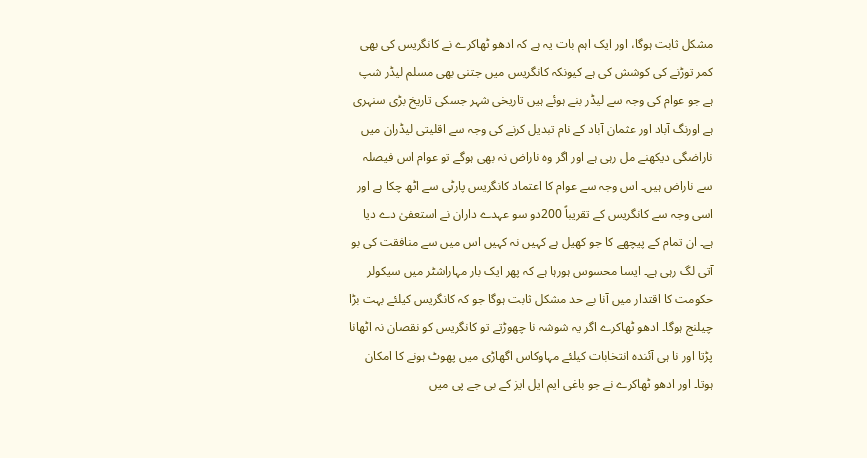مشکل ثابت ہوگا، اور ایک اہم بات یہ ہے کہ ادھو ٹھاکرے نے کانگریس کی بھی کمر توڑنے کی کوشش کی ہے کیونکہ کانگریس میں جتنی بھی مسلم لیڈر شپ ہے جو عوام کی وجہ سے لیڈر بنے ہوئے ہیں تاریخی شہر جسکی تاریخ بڑی سنہری ہے اورنگ آباد اور عثمان آباد کے نام تبدیل کرنے کی وجہ سے اقلیتی لیڈران میں ناراضگی دیکھنے مل رہی ہے اور اگر وہ ناراض نہ بھی ہوگے تو عوام اس فیصلہ سے ناراض ہیں۔ اس وجہ سے عوام کا اعتماد کانگریس پارٹی سے اٹھ چکا ہے اور اسی وجہ سے کانگریس کے تقریباً 200دو سو عہدے داران نے استعفیٰ دے دیا ہے۔ ان تمام کے پیچھے کا جو کھیل ہے کہیں نہ کہیں اس میں سے منافقت کی بو آتی لگ رہی ہے۔ ایسا محسوس ہورہا ہے کہ پھر ایک بار مہاراشٹر میں سیکولر حکومت کا اقتدار میں آنا بے حد مشکل ثابت ہوگا جو کہ کانگریس کیلئے بہت بڑا چیلنج ہوگا۔ ادھو ٹھاکرے اگر یہ شوشہ نا چھوڑتے تو کانگریس کو نقصان نہ اٹھانا پڑتا اور نا ہی آئندہ انتخابات کیلئے مہاوکاس اگھاڑی میں پھوٹ ہونے کا امکان ہوتا۔ اور ادھو ٹھاکرے نے جو باغی ایم ایل ایز کے بی جے پی میں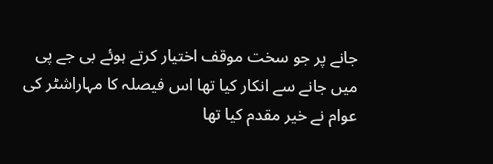جانے پر جو سخت موقف اختیار کرتے ہوئے بی جے پی میں جانے سے انکار کیا تھا اس فیصلہ کا مہاراشٹر کی عوام نے خیر مقدم کیا تھا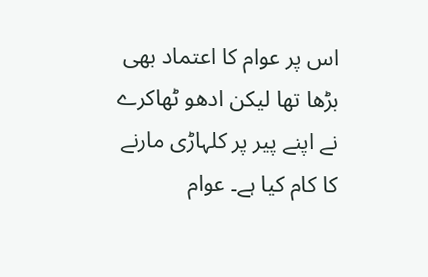اس پر عوام کا اعتماد بھی بڑھا تھا لیکن ادھو ٹھاکرے نے اپنے پیر پر کلہاڑی مارنے کا کام کیا ہے۔ عوام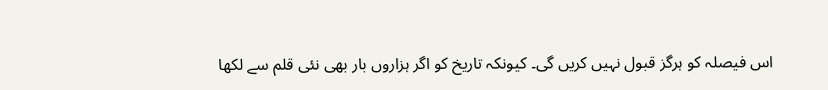اس فیصلہ کو ہرگز قبول نہیں کریں گی۔ کیونکہ تاریخ کو اگر ہزاروں بار بھی نئی قلم سے لکھا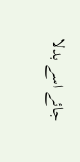جائے اسے بدلا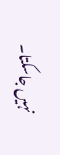نہیں جاسکتا۔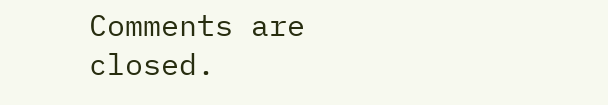Comments are closed.